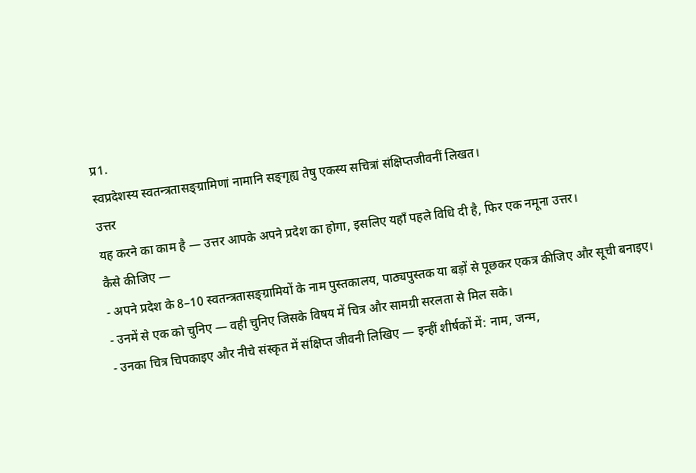प्र1.
स्वप्रदेशस्य स्वतन्त्रतासङ्ग्रामिणां नामानि सङ्गृह्य तेषु एकस्य सचित्रां संक्षिप्तजीवनीं लिखत।
उत्तर
यह करने का काम है — उत्तर आपके अपने प्रदेश का होगा, इसलिए यहाँ पहले विधि दी है, फिर एक नमूना उत्तर।
कैसे कीजिए —
- अपने प्रदेश के 8–10 स्वतन्त्रतासङ्ग्रामियों के नाम पुस्तकालय, पाठ्यपुस्तक या बड़ों से पूछकर एकत्र कीजिए और सूची बनाइए।
- उनमें से एक को चुनिए — वही चुनिए जिसके विषय में चित्र और सामग्री सरलता से मिल सके।
- उनका चित्र चिपकाइए और नीचे संस्कृत में संक्षिप्त जीवनी लिखिए — इन्हीं शीर्षकों में: नाम, जन्म,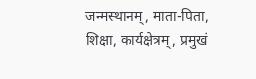जन्मस्थानम्, माता-पिता, शिक्षा, कार्यक्षेत्रम्, प्रमुखं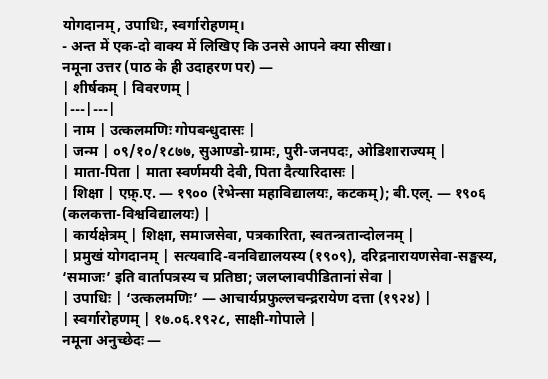योगदानम्, उपाधिः, स्वर्गारोहणम्।
- अन्त में एक-दो वाक्य में लिखिए कि उनसे आपने क्या सीखा।
नमूना उत्तर (पाठ के ही उदाहरण पर) —
| शीर्षकम् | विवरणम् |
|---|---|
| नाम | उत्कलमणिः गोपबन्धुदासः |
| जन्म | ०९/१०/१८७७, सुआण्डो-ग्रामः, पुरी-जनपदः, ओडिशाराज्यम् |
| माता-पिता | माता स्वर्णमयी देवी, पिता दैत्यारिदासः |
| शिक्षा | एफ़्.ए. — १९०० (रेभेन्सा महाविद्यालयः, कटकम्); बी.एल्. — १९०६ (कलकत्ता-विश्वविद्यालयः) |
| कार्यक्षेत्रम् | शिक्षा, समाजसेवा, पत्रकारिता, स्वतन्त्रतान्दोलनम् |
| प्रमुखं योगदानम् | सत्यवादि-वनविद्यालयस्य (१९०९), दरिद्रनारायणसेवा-सङ्घस्य, ‘समाजः’ इति वार्तापत्रस्य च प्रतिष्ठा; जलप्लावपीडितानां सेवा |
| उपाधिः | ‘उत्कलमणिः’ — आचार्यप्रफुल्लचन्द्ररायेण दत्ता (१९२४) |
| स्वर्गारोहणम् | १७.०६.१९२८, साक्षी-गोपाले |
नमूना अनुच्छेदः —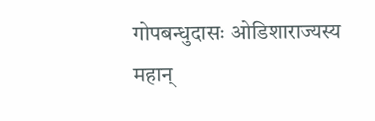गोपबन्धुदासः ओडिशाराज्यस्य महान्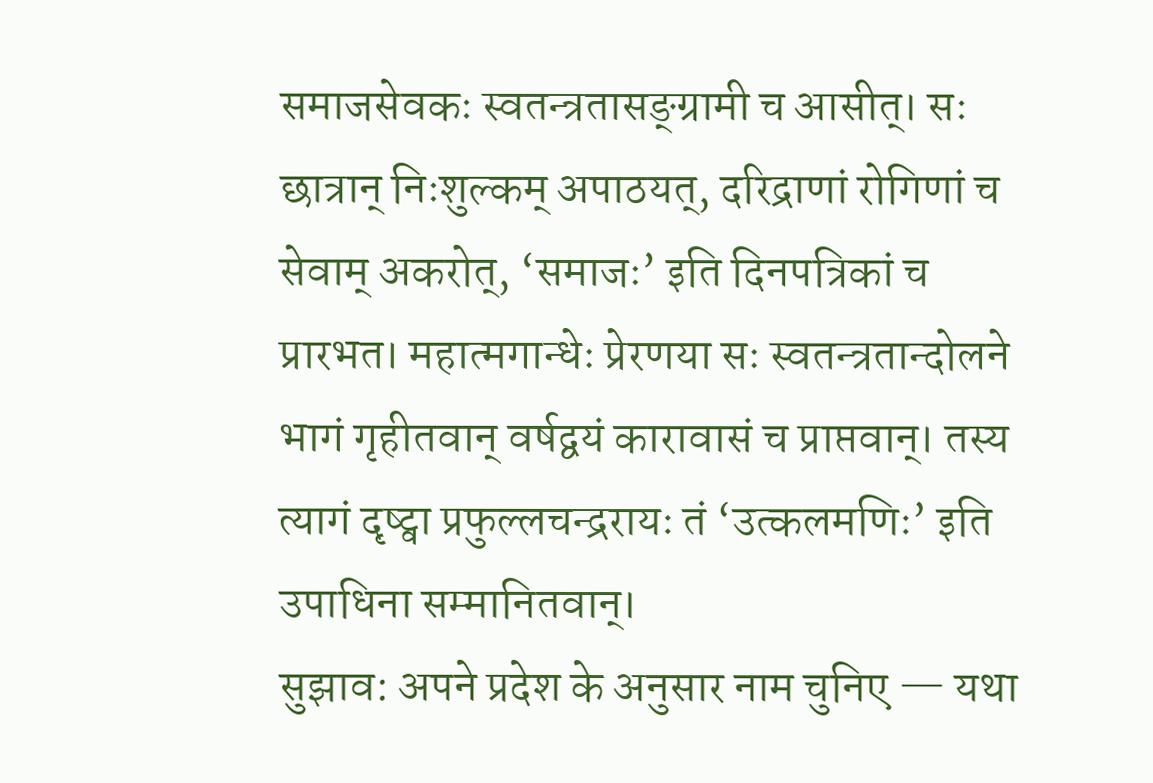समाजसेवकः स्वतन्त्रतासङ्ग्रामी च आसीत्। सः छात्रान् निःशुल्कम् अपाठयत्, दरिद्राणां रोगिणां च सेवाम् अकरोत्, ‘समाजः’ इति दिनपत्रिकां च प्रारभत। महात्मगान्धेः प्रेरणया सः स्वतन्त्रतान्दोलने भागं गृहीतवान् वर्षद्वयं कारावासं च प्राप्तवान्। तस्य त्यागं दृष्ट्वा प्रफुल्लचन्द्ररायः तं ‘उत्कलमणिः’ इति उपाधिना सम्मानितवान्।
सुझाव: अपने प्रदेश के अनुसार नाम चुनिए — यथा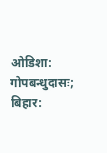ओडिशा: गोपबन्धुदासः; बिहार: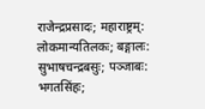राजेन्द्रप्रसादः; महाराष्ट्रम्: लोकमान्यतिलकः; बङ्गालः: सुभाषचन्द्रबसुः; पञ्जाबः: भगतसिंहः;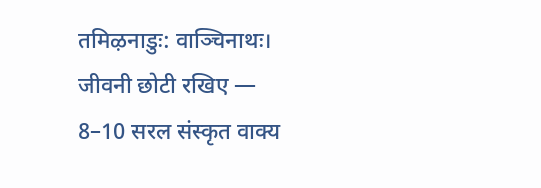तमिऴनाडुः: वाञ्चिनाथः। जीवनी छोटी रखिए — 8–10 सरल संस्कृत वाक्य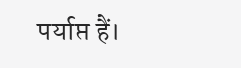पर्याप्त हैं।